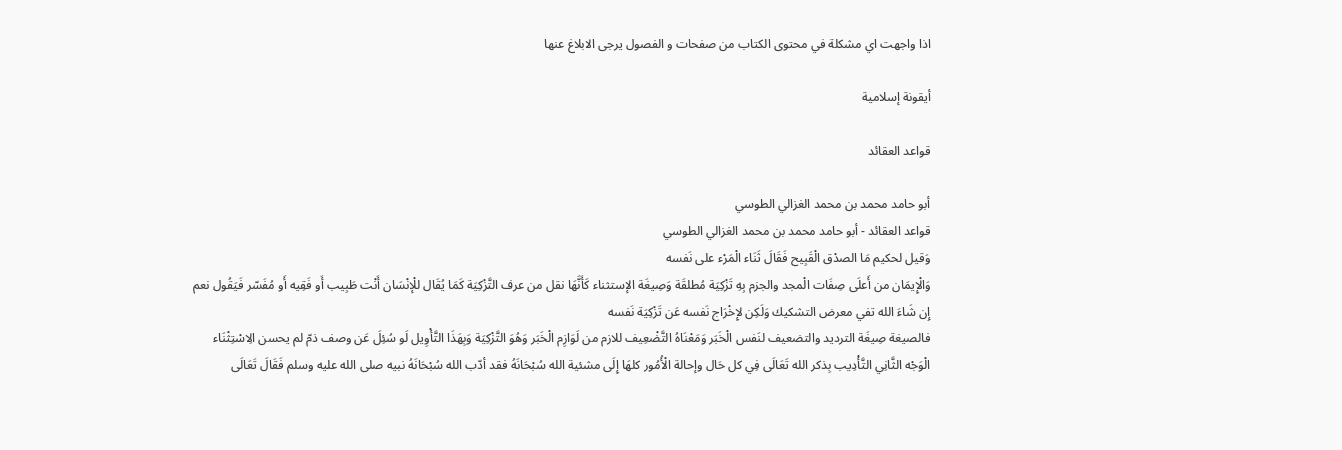اذا واجهت اي مشكلة في محتوى الكتاب من صفحات و الفصول يرجى الابلاغ عنها

أيقونة إسلامية

قواعد العقائد

أبو حامد محمد بن محمد الغزالي الطوسي
قواعد العقائد - أبو حامد محمد بن محمد الغزالي الطوسي
وَقيل لحكيم مَا الصدْق الْقَبِيح فَقَالَ ثَنَاء الْمَرْء على نَفسه
وَالْإِيمَان من أَعلَى صِفَات الْمجد والجزم بِهِ تَزْكِيَة مُطلقَة وَصِيغَة الإستثناء كَأَنَّهَا نقل من عرف التَّزْكِيَة كَمَا يُقَال للْإنْسَان أَنْت طَبِيب أَو فَقِيه أَو مُفَسّر فَيَقُول نعم إِن شَاءَ الله تفي معرض التشكيك وَلَكِن لإِخْرَاج نَفسه عَن تَزْكِيَة نَفسه
فالصيغة صِيغَة الترديد والتضعيف لنَفس الْخَبَر وَمَعْنَاهُ التَّضْعِيف للازم من لَوَازِم الْخَبَر وَهُوَ التَّزْكِيَة وَبِهَذَا التَّأْوِيل لَو سُئِلَ عَن وصف ذمّ لم يحسن الِاسْتِثْنَاء
الْوَجْه الثَّانِي التَّأْدِيب بِذكر الله تَعَالَى فِي كل حَال وإحالة الْأُمُور كلهَا إِلَى مشئية الله سُبْحَانَهُ فقد أدّب الله سُبْحَانَهُ نبيه صلى الله عليه وسلم فَقَالَ تَعَالَى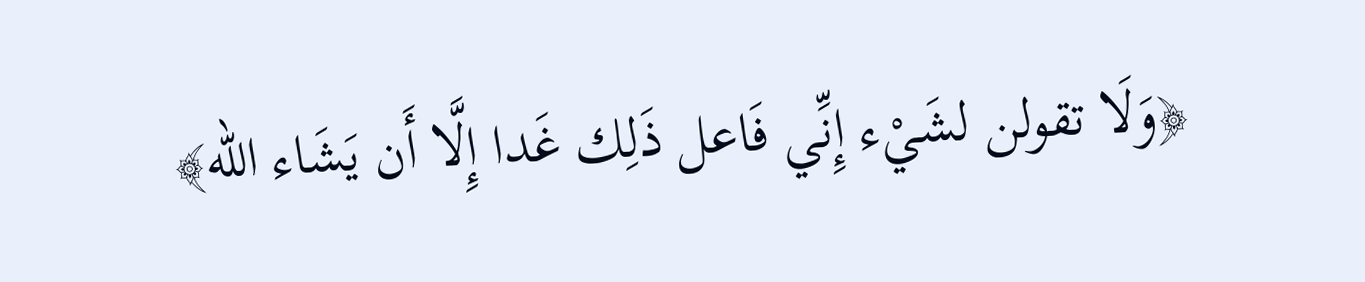﴿وَلَا تقولن لشَيْء إِنِّي فَاعل ذَلِك غَدا إِلَّا أَن يَشَاء الله﴾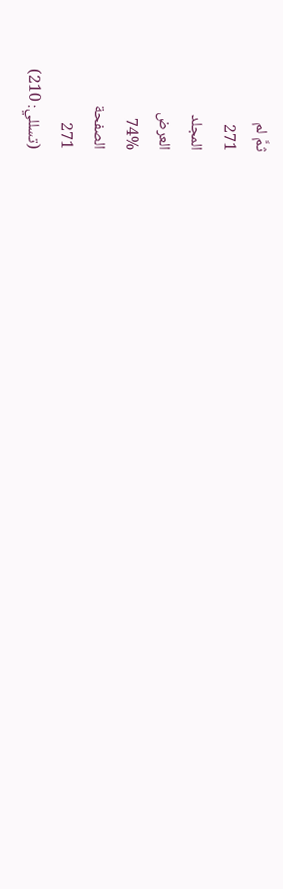ثمَّ لم
271
المجلد
العرض
74%
الصفحة
271
(تسللي: 210)